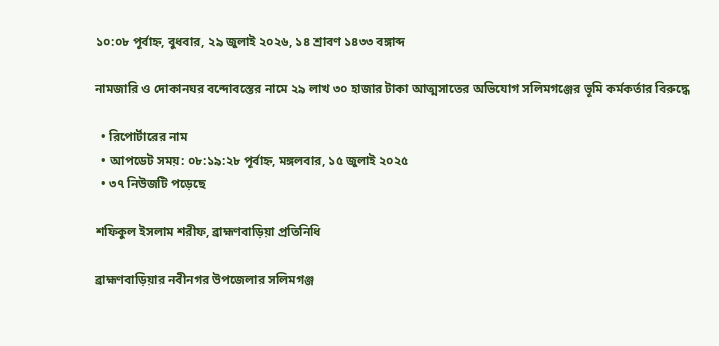১০:০৮ পূর্বাহ্ন, বুধবার, ২৯ জুলাই ২০২৬, ১৪ শ্রাবণ ১৪৩৩ বঙ্গাব্দ

নামজারি ও দোকানঘর বন্দোবস্তের নামে ২৯ লাখ ৩০ হাজার টাকা আত্মসাতের অভিযোগ সলিমগঞ্জের ভূমি কর্মকর্তার বিরুদ্ধে

  • রিপোর্টারের নাম
  • আপডেট সময়: ০৮:১৯:২৮ পূর্বাহ্ন, মঙ্গলবার, ১৫ জুলাই ২০২৫
  • ৩৭ নিউজটি পড়েছে

শফিকুল ইসলাম শরীফ, ব্রাহ্মণবাড়িয়া প্রতিনিধি

ব্রাহ্মণবাড়িয়ার নবীনগর উপজেলার সলিমগঞ্জ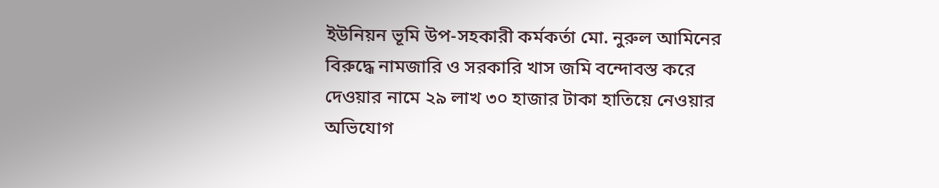ইউনিয়ন ভূমি উপ-সহকারী কর্মকর্তা মো. নুরুল আমিনের বিরুদ্ধে নামজারি ও সরকারি খাস জমি বন্দোবস্ত করে দেওয়ার নামে ২৯ লাখ ৩০ হাজার টাকা হাতিয়ে নেওয়ার অভিযোগ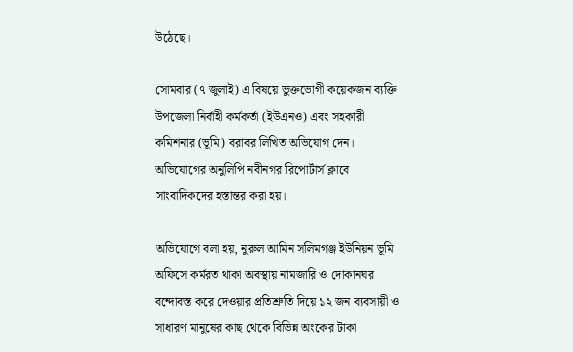উঠেছে।

সোমবার (৭ জুলাই) এ বিষয়ে ভুক্তভোগী কয়েকজন ব্যক্তি উপজেলা নির্বাহী কর্মকর্তা (ইউএনও) এবং সহকারী কমিশনার (ভূমি) বরাবর লিখিত অভিযোগ দেন। অভিযোগের অনুলিপি নবীনগর রিপোর্টার্স ক্লাবে সাংবাদিকদের হস্তান্তর করা হয়।

অভিযোগে বলা হয়, নুরুল আমিন সলিমগঞ্জ ইউনিয়ন ভূমি অফিসে কর্মরত থাকা অবস্থায় নামজারি ও দোকানঘর বন্দোবস্ত করে দেওয়ার প্রতিশ্রুতি দিয়ে ১২ জন ব্যবসায়ী ও সাধারণ মানুষের কাছ থেকে বিভিন্ন অংকের টাকা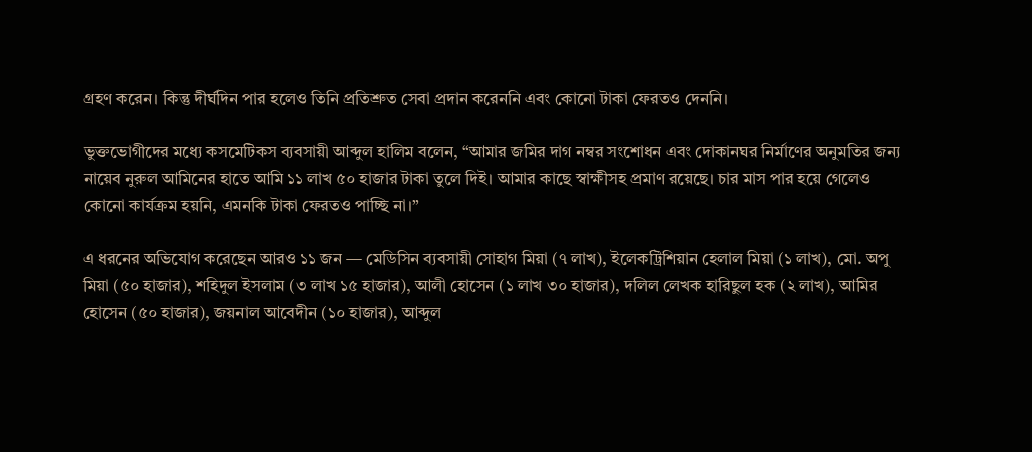গ্রহণ করেন। কিন্তু দীর্ঘদিন পার হলেও তিনি প্রতিশ্রুত সেবা প্রদান করেননি এবং কোনো টাকা ফেরতও দেননি।

ভুক্তভোগীদের মধ্যে কসমেটিকস ব্যবসায়ী আব্দুল হালিম বলেন, “আমার জমির দাগ নম্বর সংশোধন এবং দোকানঘর নির্মাণের অনুমতির জন্য নায়েব নুরুল আমিনের হাতে আমি ১১ লাখ ৫০ হাজার টাকা তুলে দিই। আমার কাছে স্বাক্ষীসহ প্রমাণ রয়েছে। চার মাস পার হয়ে গেলেও কোনো কার্যক্রম হয়নি, এমনকি টাকা ফেরতও পাচ্ছি না।”

এ ধরনের অভিযোগ করেছেন আরও ১১ জন — মেডিসিন ব্যবসায়ী সোহাগ মিয়া (৭ লাখ), ইলেকট্রিশিয়ান হেলাল মিয়া (১ লাখ), মো. অপু মিয়া (৫০ হাজার), শহিদুল ইসলাম (৩ লাখ ১৫ হাজার), আলী হোসেন (১ লাখ ৩০ হাজার), দলিল লেখক হারিছুল হক (২ লাখ), আমির হোসেন (৫০ হাজার), জয়নাল আবেদীন (১০ হাজার), আব্দুল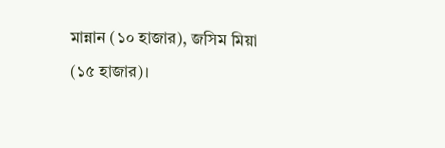মান্নান (১০ হাজার), জসিম মিয়া (১৫ হাজার)।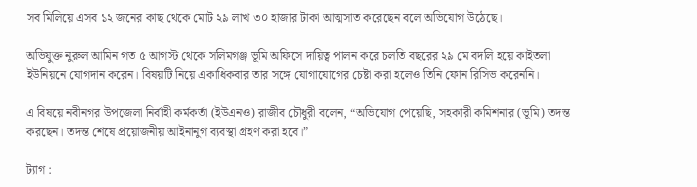সব মিলিয়ে এসব ১২ জনের কাছ থেকে মোট ২৯ লাখ ৩০ হাজার টাকা আত্মসাত করেছেন বলে অভিযোগ উঠেছে।

অভিযুক্ত নুরুল আমিন গত ৫ আগস্ট থেকে সলিমগঞ্জ ভূমি অফিসে দায়িত্ব পালন করে চলতি বছরের ২৯ মে বদলি হয়ে কাইতলা ইউনিয়নে যোগদান করেন। বিষয়টি নিয়ে একাধিকবার তার সঙ্গে যোগাযোগের চেষ্টা করা হলেও তিনি ফোন রিসিভ করেননি।

এ বিষয়ে নবীনগর উপজেলা নির্বাহী কর্মকর্তা (ইউএনও) রাজীব চৌধুরী বলেন, “অভিযোগ পেয়েছি, সহকারী কমিশনার (ভূমি) তদন্ত করছেন। তদন্ত শেষে প্রয়োজনীয় আইনানুগ ব্যবস্থা গ্রহণ করা হবে।”

ট্যাগ :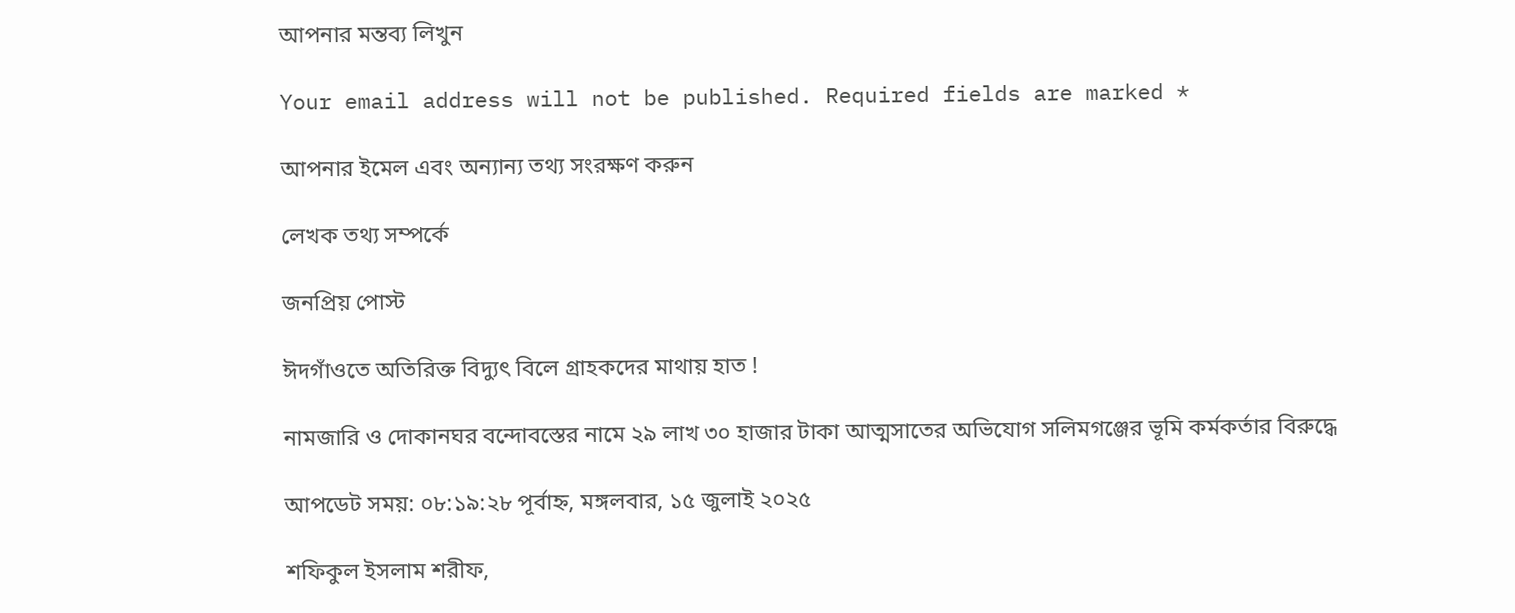আপনার মন্তব্য লিখুন

Your email address will not be published. Required fields are marked *

আপনার ইমেল এবং অন্যান্য তথ্য সংরক্ষণ করুন

লেখক তথ্য সম্পর্কে

জনপ্রিয় পোস্ট

ঈদগাঁওতে অতিরিক্ত বিদ্যুৎ বিলে গ্রাহকদের মাথায় হাত !

নামজারি ও দোকানঘর বন্দোবস্তের নামে ২৯ লাখ ৩০ হাজার টাকা আত্মসাতের অভিযোগ সলিমগঞ্জের ভূমি কর্মকর্তার বিরুদ্ধে

আপডেট সময়: ০৮:১৯:২৮ পূর্বাহ্ন, মঙ্গলবার, ১৫ জুলাই ২০২৫

শফিকুল ইসলাম শরীফ,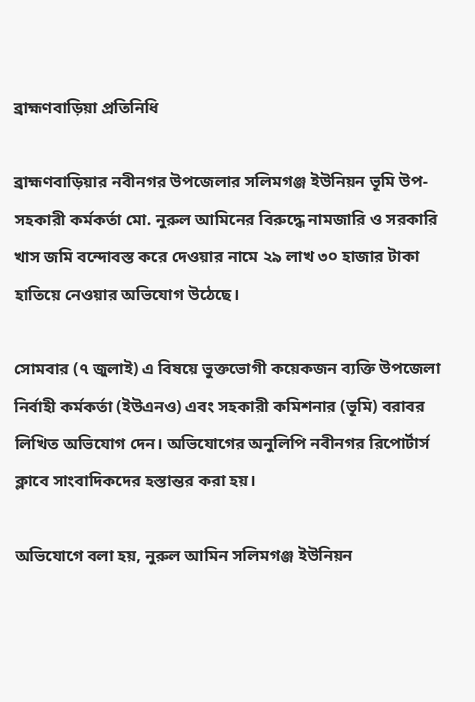ব্রাহ্মণবাড়িয়া প্রতিনিধি

ব্রাহ্মণবাড়িয়ার নবীনগর উপজেলার সলিমগঞ্জ ইউনিয়ন ভূমি উপ-সহকারী কর্মকর্তা মো. নুরুল আমিনের বিরুদ্ধে নামজারি ও সরকারি খাস জমি বন্দোবস্ত করে দেওয়ার নামে ২৯ লাখ ৩০ হাজার টাকা হাতিয়ে নেওয়ার অভিযোগ উঠেছে।

সোমবার (৭ জুলাই) এ বিষয়ে ভুক্তভোগী কয়েকজন ব্যক্তি উপজেলা নির্বাহী কর্মকর্তা (ইউএনও) এবং সহকারী কমিশনার (ভূমি) বরাবর লিখিত অভিযোগ দেন। অভিযোগের অনুলিপি নবীনগর রিপোর্টার্স ক্লাবে সাংবাদিকদের হস্তান্তর করা হয়।

অভিযোগে বলা হয়, নুরুল আমিন সলিমগঞ্জ ইউনিয়ন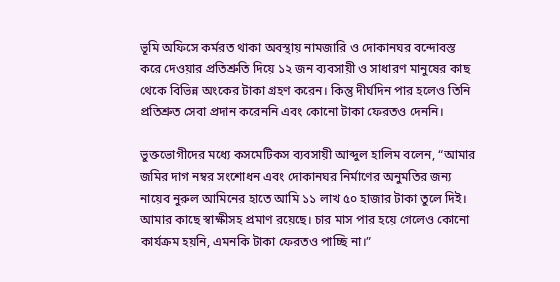ভূমি অফিসে কর্মরত থাকা অবস্থায় নামজারি ও দোকানঘর বন্দোবস্ত করে দেওয়ার প্রতিশ্রুতি দিয়ে ১২ জন ব্যবসায়ী ও সাধারণ মানুষের কাছ থেকে বিভিন্ন অংকের টাকা গ্রহণ করেন। কিন্তু দীর্ঘদিন পার হলেও তিনি প্রতিশ্রুত সেবা প্রদান করেননি এবং কোনো টাকা ফেরতও দেননি।

ভুক্তভোগীদের মধ্যে কসমেটিকস ব্যবসায়ী আব্দুল হালিম বলেন, “আমার জমির দাগ নম্বর সংশোধন এবং দোকানঘর নির্মাণের অনুমতির জন্য নায়েব নুরুল আমিনের হাতে আমি ১১ লাখ ৫০ হাজার টাকা তুলে দিই। আমার কাছে স্বাক্ষীসহ প্রমাণ রয়েছে। চার মাস পার হয়ে গেলেও কোনো কার্যক্রম হয়নি, এমনকি টাকা ফেরতও পাচ্ছি না।”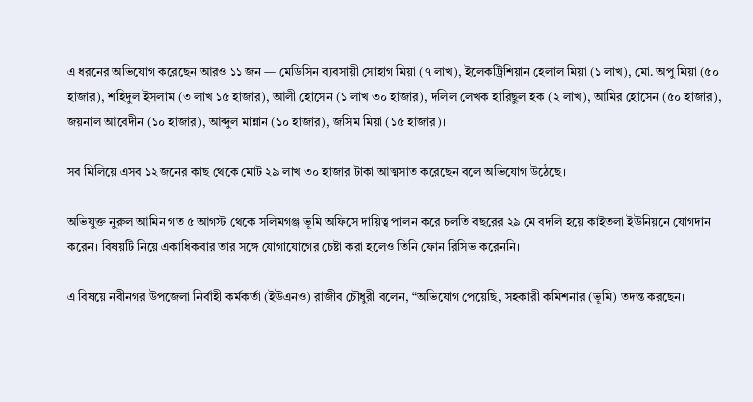এ ধরনের অভিযোগ করেছেন আরও ১১ জন — মেডিসিন ব্যবসায়ী সোহাগ মিয়া (৭ লাখ), ইলেকট্রিশিয়ান হেলাল মিয়া (১ লাখ), মো. অপু মিয়া (৫০ হাজার), শহিদুল ইসলাম (৩ লাখ ১৫ হাজার), আলী হোসেন (১ লাখ ৩০ হাজার), দলিল লেখক হারিছুল হক (২ লাখ), আমির হোসেন (৫০ হাজার), জয়নাল আবেদীন (১০ হাজার), আব্দুল মান্নান (১০ হাজার), জসিম মিয়া (১৫ হাজার)।

সব মিলিয়ে এসব ১২ জনের কাছ থেকে মোট ২৯ লাখ ৩০ হাজার টাকা আত্মসাত করেছেন বলে অভিযোগ উঠেছে।

অভিযুক্ত নুরুল আমিন গত ৫ আগস্ট থেকে সলিমগঞ্জ ভূমি অফিসে দায়িত্ব পালন করে চলতি বছরের ২৯ মে বদলি হয়ে কাইতলা ইউনিয়নে যোগদান করেন। বিষয়টি নিয়ে একাধিকবার তার সঙ্গে যোগাযোগের চেষ্টা করা হলেও তিনি ফোন রিসিভ করেননি।

এ বিষয়ে নবীনগর উপজেলা নির্বাহী কর্মকর্তা (ইউএনও) রাজীব চৌধুরী বলেন, “অভিযোগ পেয়েছি, সহকারী কমিশনার (ভূমি) তদন্ত করছেন।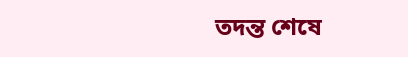তদন্ত শেষে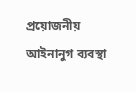প্রয়োজনীয় আইনানুগ ব্যবস্থা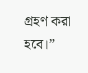গ্রহণ করা হবে।”